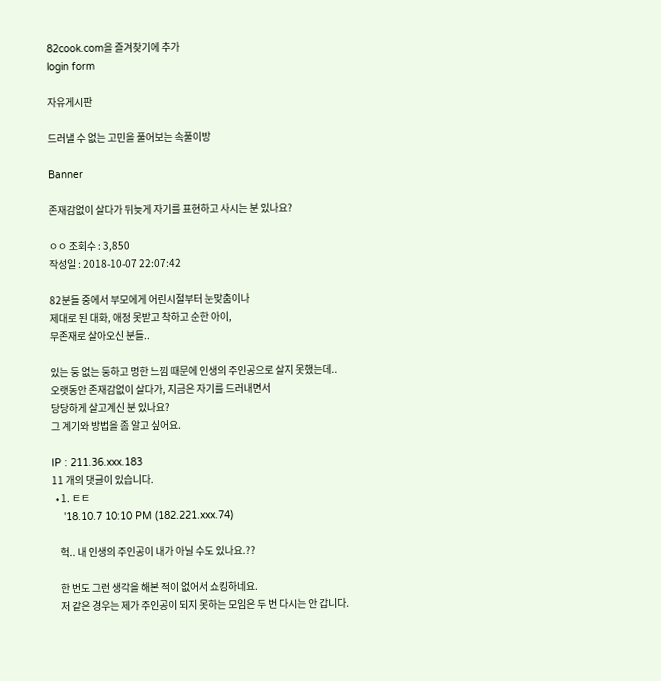82cook.com을 즐겨찾기에 추가
login form

자유게시판

드러낼 수 없는 고민을 풀어보는 속풀이방

Banner

존재감없이 살다가 뒤늦게 자기를 표현하고 사시는 분 있나요?

ㅇㅇ 조회수 : 3,850
작성일 : 2018-10-07 22:07:42

82분들 중에서 부모에게 어린시절부터 눈맞춤이나
제대로 된 대화, 애정 못받고 착하고 순한 아이,
무존재로 살아오신 분들..

있는 둥 없는 둥하고 멍한 느낌 때문에 인생의 주인공으로 살지 못했는데..
오랫동안 존재감없이 살다가, 지금은 자기를 드러내면서
당당하게 살고계신 분 있나요?
그 계기와 방법을 좀 알고 싶어요.

IP : 211.36.xxx.183
11 개의 댓글이 있습니다.
  • 1. ㅌㅌ
    '18.10.7 10:10 PM (182.221.xxx.74)

    헉.. 내 인생의 주인공이 내가 아닐 수도 있나요.??

    한 번도 그런 생각을 해본 적이 없어서 쇼킹하네요.
    저 같은 경우는 제가 주인공이 되지 못하는 모임은 두 번 다시는 안 갑니다.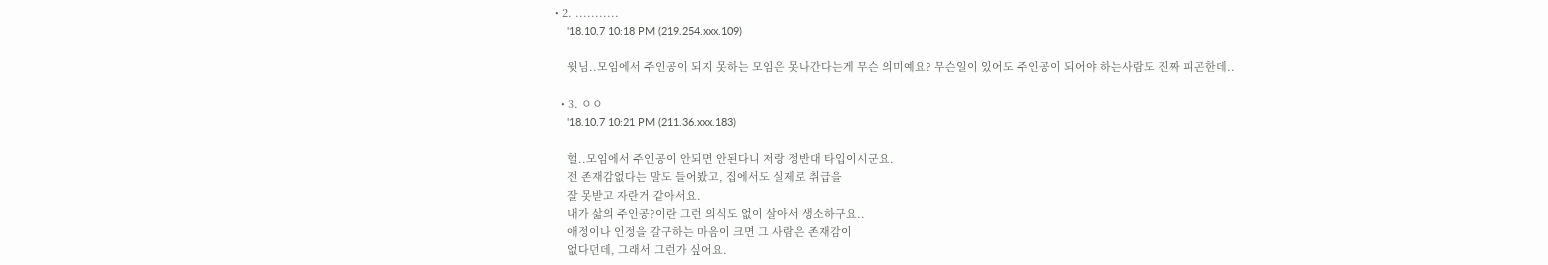• 2. ...........
    '18.10.7 10:18 PM (219.254.xxx.109)

    윗님..모임에서 주인공이 되지 못하는 모임은 못나간다는게 무슨 의미예요? 무슨일이 있어도 주인공이 되어야 하는사람도 진짜 피곤한데..

  • 3. ㅇㅇ
    '18.10.7 10:21 PM (211.36.xxx.183)

    헐..모임에서 주인공이 안되면 안된다니 저랑 정반대 타입이시군요.
    전 존재감없다는 말도 들어봤고, 집에서도 실제로 취급을
    잘 못받고 자란거 같아서요.
    내가 삶의 주인공?이란 그런 의식도 없이 살아서 생소하구요..
    애정이나 인정을 갈구하는 마음이 크면 그 사람은 존재감이
    없다던데, 그래서 그런가 싶어요.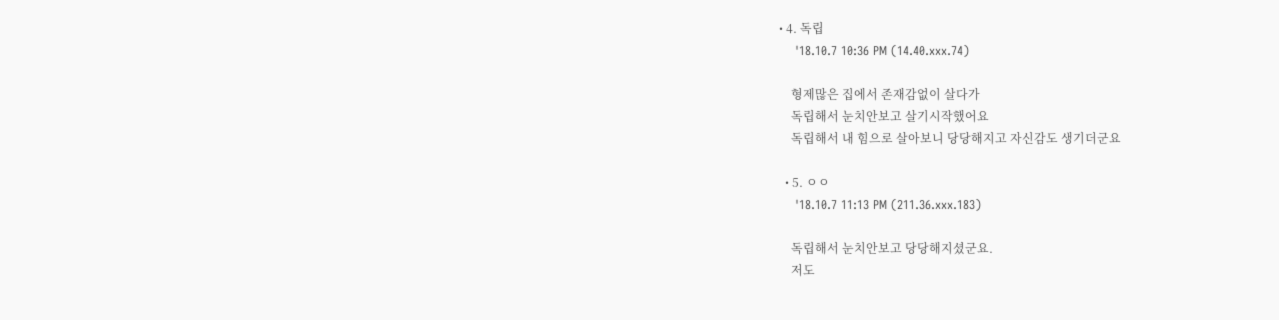• 4. 독립
    '18.10.7 10:36 PM (14.40.xxx.74)

    형제많은 집에서 존재감없이 살다가
    독립해서 눈치안보고 살기시작했어요
    독립해서 내 힘으로 살아보니 당당해지고 자신감도 생기더군요

  • 5. ㅇㅇ
    '18.10.7 11:13 PM (211.36.xxx.183)

    독립해서 눈치안보고 당당해지셨군요.
    저도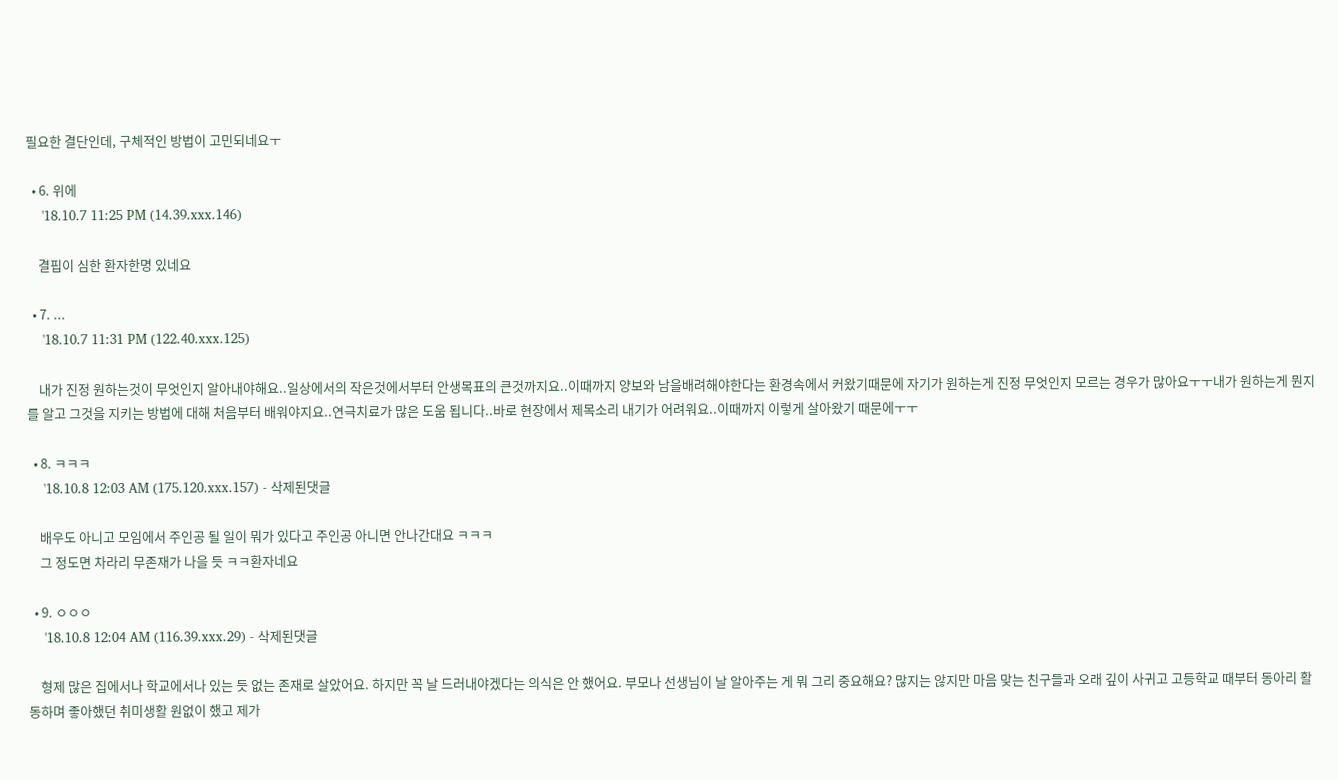필요한 결단인데, 구체적인 방법이 고민되네요ㅜ

  • 6. 위에
    '18.10.7 11:25 PM (14.39.xxx.146)

    결핍이 심한 환자한명 있네요

  • 7. ...
    '18.10.7 11:31 PM (122.40.xxx.125)

    내가 진정 원하는것이 무엇인지 알아내야해요..일상에서의 작은것에서부터 안생목표의 큰것까지요..이때까지 양보와 남을배려해야한다는 환경속에서 커왔기때문에 자기가 원하는게 진정 무엇인지 모르는 경우가 많아요ㅜㅜ내가 원하는게 뭔지를 알고 그것을 지키는 방법에 대해 처음부터 배워야지요..연극치료가 많은 도움 됩니다..바로 현장에서 제목소리 내기가 어려워요..이때까지 이렇게 살아왔기 때문에ㅜㅜ

  • 8. ㅋㅋㅋ
    '18.10.8 12:03 AM (175.120.xxx.157) - 삭제된댓글

    배우도 아니고 모임에서 주인공 될 일이 뭐가 있다고 주인공 아니면 안나간대요 ㅋㅋㅋ
    그 정도면 차라리 무존재가 나을 듯 ㅋㅋ환자네요

  • 9. ㅇㅇㅇ
    '18.10.8 12:04 AM (116.39.xxx.29) - 삭제된댓글

    형제 많은 집에서나 학교에서나 있는 듯 없는 존재로 살았어요. 하지만 꼭 날 드러내야겠다는 의식은 안 했어요. 부모나 선생님이 날 알아주는 게 뭐 그리 중요해요? 많지는 않지만 마음 맞는 친구들과 오래 깊이 사귀고 고등학교 때부터 동아리 활동하며 좋아했던 취미생활 원없이 했고 제가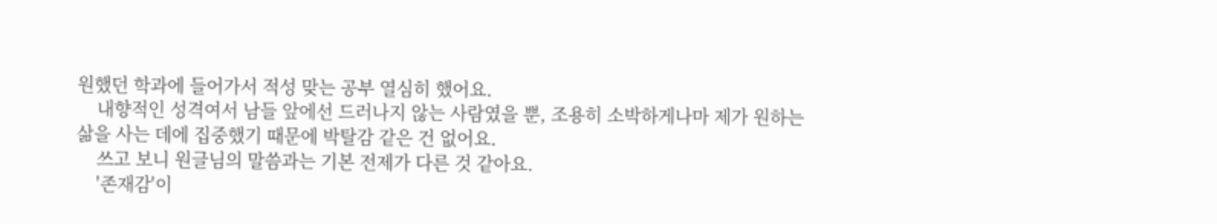원했던 학과에 들어가서 적성 맞는 공부 열심히 했어요.
    내향적인 성격여서 남들 앞에선 드러나지 않는 사람였을 뿐, 조용히 소박하게나마 제가 원하는 삶을 사는 데에 집중했기 때문에 박탈감 같은 건 없어요.
    쓰고 보니 원글님의 말씀과는 기본 전제가 다른 것 같아요.
    '존재감'이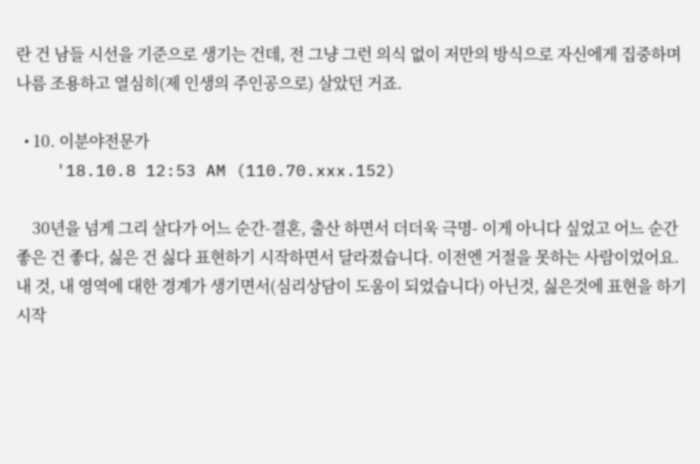란 건 남들 시선을 기준으로 생기는 건데, 전 그냥 그런 의식 없이 저만의 방식으로 자신에게 집중하며 나름 조용하고 열심히(제 인생의 주인공으로) 살았던 거죠.

  • 10. 이분야전문가
    '18.10.8 12:53 AM (110.70.xxx.152)

    30년을 넘게 그리 살다가 어느 순간-결혼, 출산 하면서 더더욱 극명- 이게 아니다 싶었고 어느 순간 좋은 건 좋다, 싫은 건 싫다 표현하기 시작하면서 달라졌습니다. 이전엔 거절을 못하는 사람이었어요. 내 것, 내 영역에 대한 경계가 생기면서(심리상담이 도움이 되었습니다) 아닌것, 싫은것에 표현을 하기 시작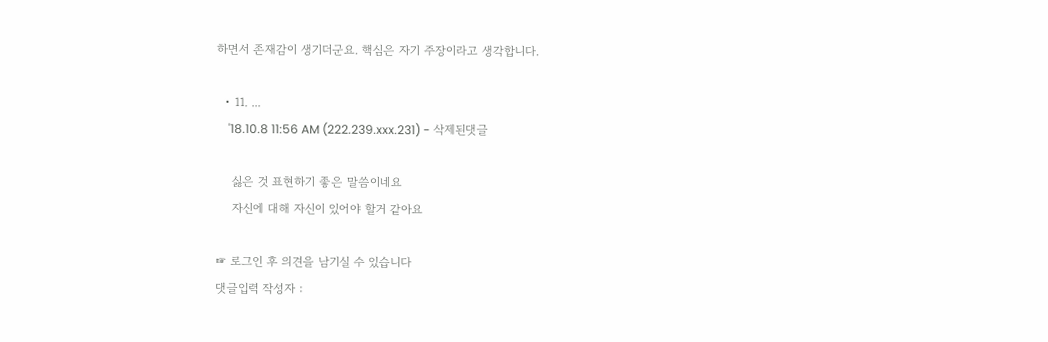하면서 존재감이 생기더군요. 핵심은 자기 주장이라고 생각합니다.

  • 11. ...
    '18.10.8 11:56 AM (222.239.xxx.231) - 삭제된댓글

    싫은 것 표현하기 좋은 말씀이네요
    자신에 대해 자신이 있어야 할거 같아요

☞ 로그인 후 의견을 남기실 수 있습니다
댓글입력 작성자 :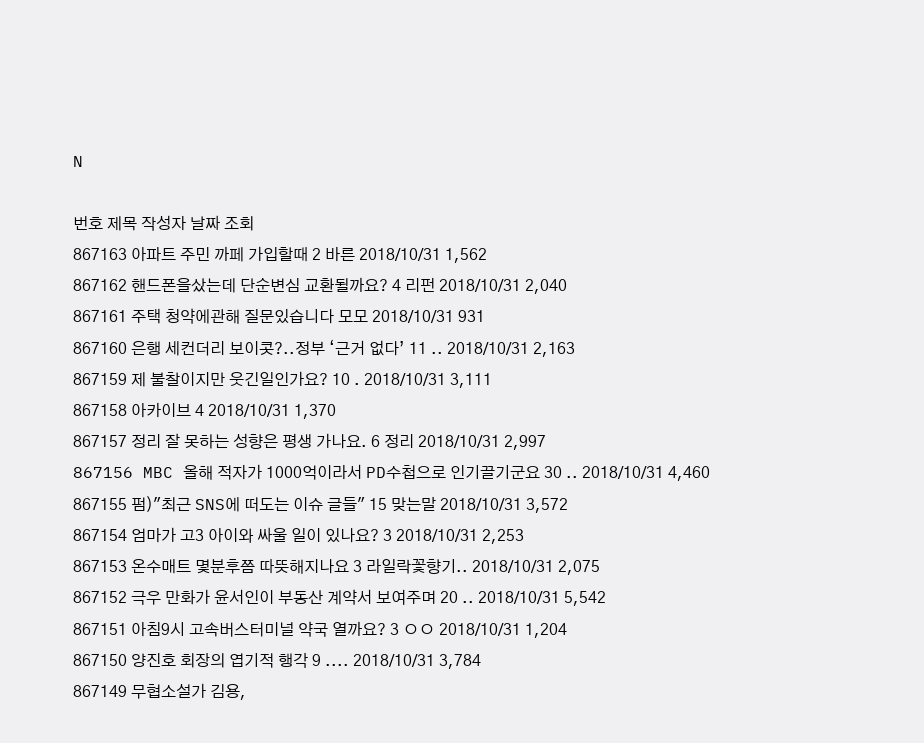N

번호 제목 작성자 날짜 조회
867163 아파트 주민 까페 가입할때 2 바른 2018/10/31 1,562
867162 핸드폰을샀는데 단순변심 교환될까요? 4 리펀 2018/10/31 2,040
867161 주택 청약에관해 질문있습니다 모모 2018/10/31 931
867160 은행 세컨더리 보이콧?..정부 ‘근거 없다’ 11 .. 2018/10/31 2,163
867159 제 불찰이지만 웃긴일인가요? 10 . 2018/10/31 3,111
867158 아카이브 4 2018/10/31 1,370
867157 정리 잘 못하는 성향은 평생 가나요. 6 정리 2018/10/31 2,997
867156 MBC 올해 적자가 1000억이라서 PD수첩으로 인기끌기군요 30 .. 2018/10/31 4,460
867155 펌)"최근 SNS에 떠도는 이슈 글들" 15 맞는말 2018/10/31 3,572
867154 엄마가 고3 아이와 싸울 일이 있나요? 3 2018/10/31 2,253
867153 온수매트 몇분후쯤 따뜻해지나요 3 라일락꽃향기.. 2018/10/31 2,075
867152 극우 만화가 윤서인이 부동산 계약서 보여주며 20 .. 2018/10/31 5,542
867151 아침9시 고속버스터미널 약국 열까요? 3 ㅇㅇ 2018/10/31 1,204
867150 양진호 회장의 엽기적 행각 9 .... 2018/10/31 3,784
867149 무협소설가 김용,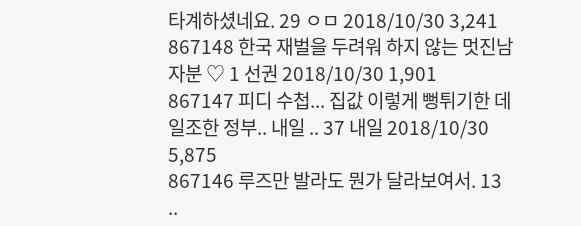타계하셨네요. 29 ㅇㅁ 2018/10/30 3,241
867148 한국 재벌을 두려워 하지 않는 멋진남자분 ♡ 1 선권 2018/10/30 1,901
867147 피디 수첩... 집값 이렇게 뻥튀기한 데 일조한 정부.. 내일 .. 37 내일 2018/10/30 5,875
867146 루즈만 발라도 뭔가 달라보여서. 13 ..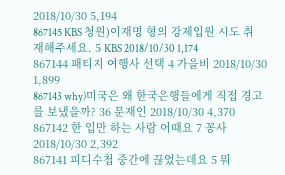2018/10/30 5,194
867145 KBS 청원)이재명 형의 강제입원 시도 취재해주세요. 5 KBS 2018/10/30 1,174
867144 패티지 여행사 선택 4 가을비 2018/10/30 1,899
867143 why)미국은 왜 한국은행들에게 직접 경고를 보냈을까? 36 문재인 2018/10/30 4,370
867142 한 입만 하는 사람 어때요 7 꽁사 2018/10/30 2,392
867141 피디수첩 중간에 끊었는데요 5 뭐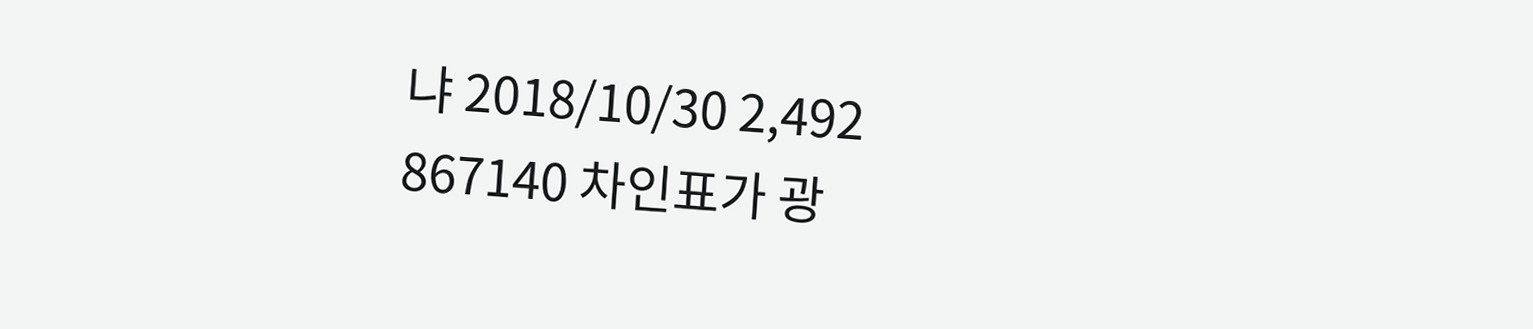냐 2018/10/30 2,492
867140 차인표가 광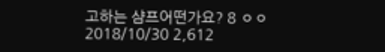고하는 샴프어떤가요? 8 ㅇㅇ 2018/10/30 2,612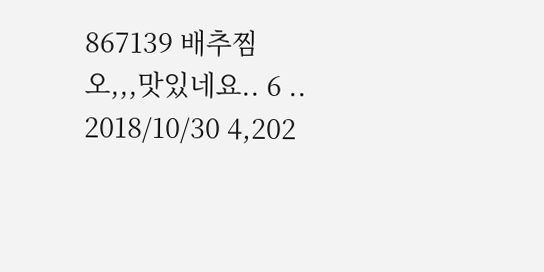867139 배추찜 오,,,맛있네요.. 6 .. 2018/10/30 4,202